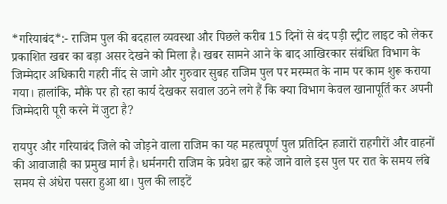*गरियाबंद*:- राजिम पुल की बदहाल व्यवस्था और पिछले करीब 15 दिनों से बंद पड़ी स्ट्रीट लाइट को लेकर प्रकाशित खबर का बड़ा असर देखने को मिला है। खबर सामने आने के बाद आखिरकार संबंधित विभाग के जिम्मेदार अधिकारी गहरी नींद से जागे और गुरुवार सुबह राजिम पुल पर मरम्मत के नाम पर काम शुरू कराया गया। हालांकि, मौके पर हो रहा कार्य देखकर सवाल उठने लगे हैं कि क्या विभाग केवल खानापूर्ति कर अपनी जिम्मेदारी पूरी करने में जुटा है?

रायपुर और गरियाबंद जिले को जोड़ने वाला राजिम का यह महत्वपूर्ण पुल प्रतिदिन हजारों राहगीरों और वाहनों की आवाजाही का प्रमुख मार्ग है। धर्मनगरी राजिम के प्रवेश द्वार कहे जाने वाले इस पुल पर रात के समय लंबे समय से अंधेरा पसरा हुआ था। पुल की लाइटें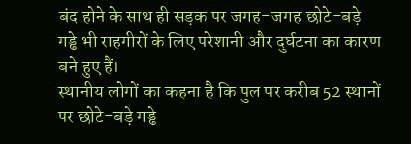बंद होने के साथ ही सड़क पर जगह-जगह छोटे-बड़े गड्ढे भी राहगीरों के लिए परेशानी और दुर्घटना का कारण बने हुए हैं।
स्थानीय लोगों का कहना है कि पुल पर करीब 52 स्थानों पर छोटे-बड़े गड्ढे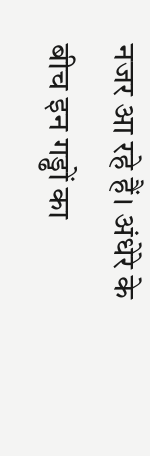नजर आ रहे हैं। अंधेरे के बीच इन गड्ढों का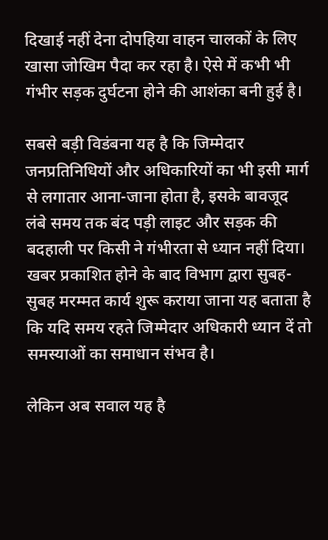दिखाई नहीं देना दोपहिया वाहन चालकों के लिए खासा जोखिम पैदा कर रहा है। ऐसे में कभी भी गंभीर सड़क दुर्घटना होने की आशंका बनी हुई है।

सबसे बड़ी विडंबना यह है कि जिम्मेदार जनप्रतिनिधियों और अधिकारियों का भी इसी मार्ग से लगातार आना-जाना होता है, इसके बावजूद लंबे समय तक बंद पड़ी लाइट और सड़क की बदहाली पर किसी ने गंभीरता से ध्यान नहीं दिया। खबर प्रकाशित होने के बाद विभाग द्वारा सुबह-सुबह मरम्मत कार्य शुरू कराया जाना यह बताता है कि यदि समय रहते जिम्मेदार अधिकारी ध्यान दें तो समस्याओं का समाधान संभव है।

लेकिन अब सवाल यह है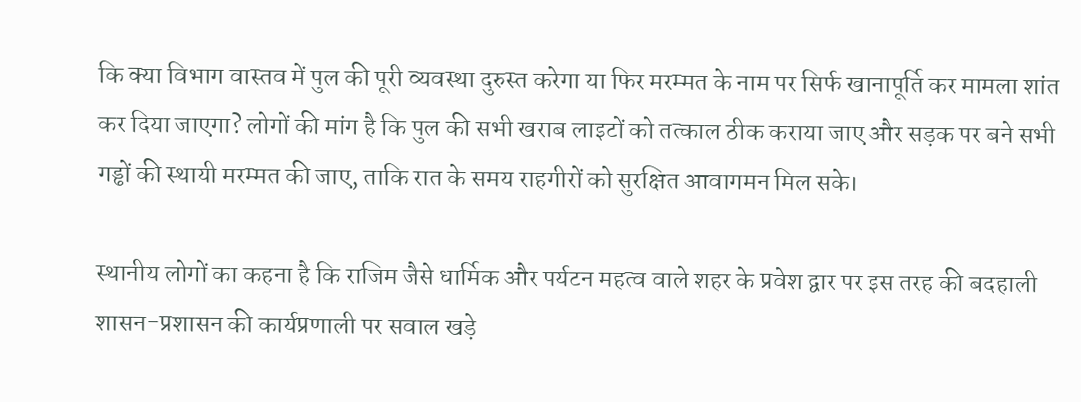कि क्या विभाग वास्तव में पुल की पूरी व्यवस्था दुरुस्त करेगा या फिर मरम्मत के नाम पर सिर्फ खानापूर्ति कर मामला शांत कर दिया जाएगा? लोगों की मांग है कि पुल की सभी खराब लाइटों को तत्काल ठीक कराया जाए और सड़क पर बने सभी गड्ढों की स्थायी मरम्मत की जाए, ताकि रात के समय राहगीरों को सुरक्षित आवागमन मिल सके।

स्थानीय लोगों का कहना है कि राजिम जैसे धार्मिक और पर्यटन महत्व वाले शहर के प्रवेश द्वार पर इस तरह की बदहाली शासन-प्रशासन की कार्यप्रणाली पर सवाल खड़े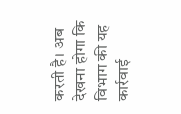करती है। अब देखना होगा कि विभाग की यह कार्रवाई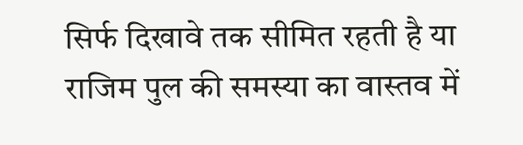सिर्फ दिखावे तक सीमित रहती है या राजिम पुल की समस्या का वास्तव में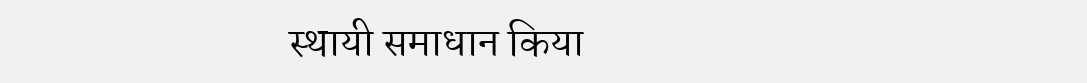स्थायी समाधान किया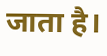जाता है।